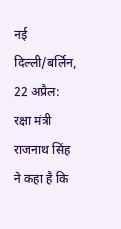नई दिल्ली/बर्लिन, 22 अप्रैल: रक्षा मंत्री राजनाथ सिंह ने कहा है कि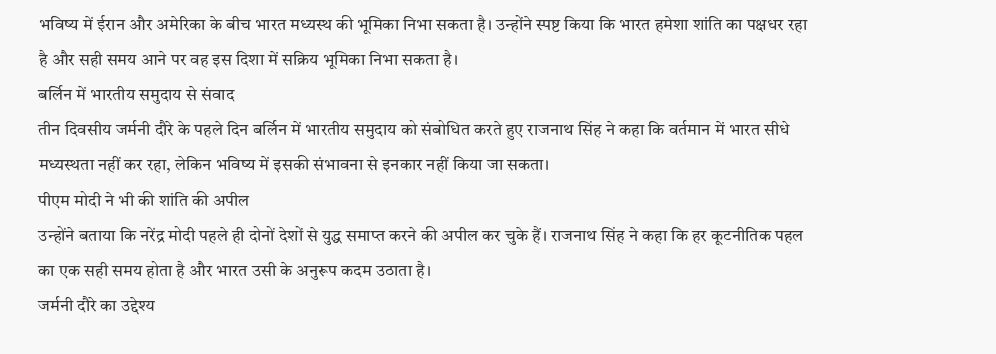भविष्य में ईरान और अमेरिका के बीच भारत मध्यस्थ की भूमिका निभा सकता है। उन्होंने स्पष्ट किया कि भारत हमेशा शांति का पक्षधर रहा है और सही समय आने पर वह इस दिशा में सक्रिय भूमिका निभा सकता है।
बर्लिन में भारतीय समुदाय से संवाद
तीन दिवसीय जर्मनी दौरे के पहले दिन बर्लिन में भारतीय समुदाय को संबोधित करते हुए राजनाथ सिंह ने कहा कि वर्तमान में भारत सीधे मध्यस्थता नहीं कर रहा, लेकिन भविष्य में इसकी संभावना से इनकार नहीं किया जा सकता।
पीएम मोदी ने भी की शांति की अपील
उन्होंने बताया कि नरेंद्र मोदी पहले ही दोनों देशों से युद्ध समाप्त करने की अपील कर चुके हैं। राजनाथ सिंह ने कहा कि हर कूटनीतिक पहल का एक सही समय होता है और भारत उसी के अनुरूप कदम उठाता है।
जर्मनी दौरे का उद्देश्य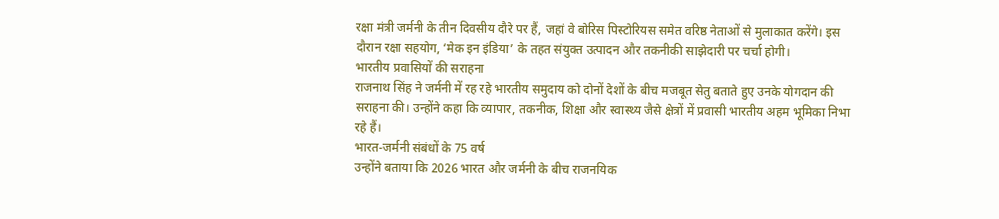रक्षा मंत्री जर्मनी के तीन दिवसीय दौरे पर हैं, जहां वे बोरिस पिस्टोरियस समेत वरिष्ठ नेताओं से मुलाकात करेंगे। इस दौरान रक्षा सहयोग, ‘मेक इन इंडिया’ के तहत संयुक्त उत्पादन और तकनीकी साझेदारी पर चर्चा होगी।
भारतीय प्रवासियों की सराहना
राजनाथ सिंह ने जर्मनी में रह रहे भारतीय समुदाय को दोनों देशों के बीच मजबूत सेतु बताते हुए उनके योगदान की सराहना की। उन्होंने कहा कि व्यापार, तकनीक, शिक्षा और स्वास्थ्य जैसे क्षेत्रों में प्रवासी भारतीय अहम भूमिका निभा रहे हैं।
भारत-जर्मनी संबंधों के 75 वर्ष
उन्होंने बताया कि 2026 भारत और जर्मनी के बीच राजनयिक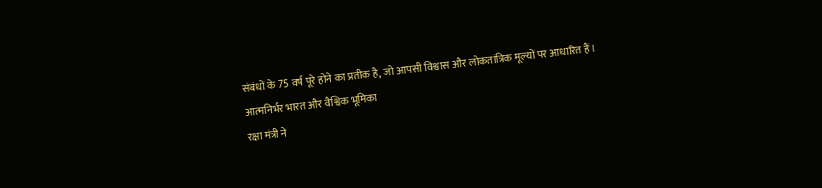संबंधों के 75 वर्ष पूरे होने का प्रतीक है, जो आपसी विश्वास और लोकतांत्रिक मूल्यों पर आधारित हैं।
आत्मनिर्भर भारत और वैश्विक भूमिका
रक्षा मंत्री ने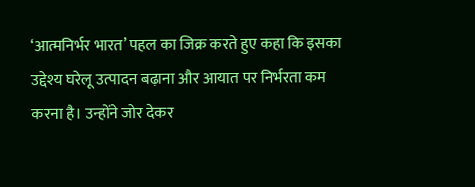‘आत्मनिर्भर भारत’ पहल का जिक्र करते हुए कहा कि इसका उद्देश्य घरेलू उत्पादन बढ़ाना और आयात पर निर्भरता कम करना है। उन्होंने जोर देकर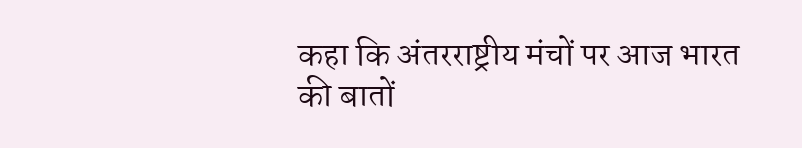कहा कि अंतरराष्ट्रीय मंचों पर आज भारत की बातों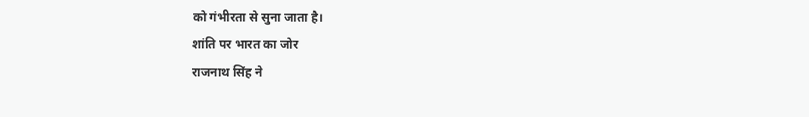को गंभीरता से सुना जाता है।
शांति पर भारत का जोर
राजनाथ सिंह ने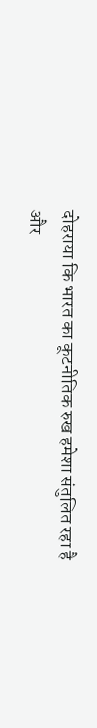दोहराया कि भारत का कूटनीतिक रुख हमेशा संतुलित रहा है और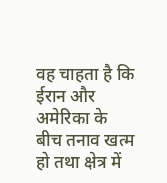वह चाहता है कि ईरान और अमेरिका के बीच तनाव खत्म हो तथा क्षेत्र में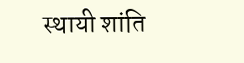स्थायी शांति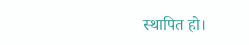स्थापित हो।